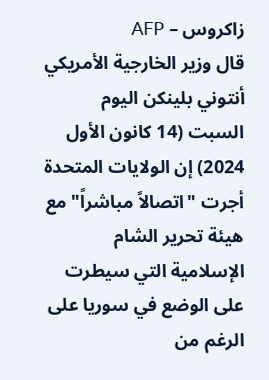زاكروس – AFP
قال وزير الخارجية الأمريكي أنتوني بلينكن اليوم السبت (14 كانون الأول 2024) إن الولايات المتحدة أجرت "اتصالاً مباشراً" مع هيئة تحرير الشام الإسلامية التي سيطرت على الوضع في سوريا على الرغم من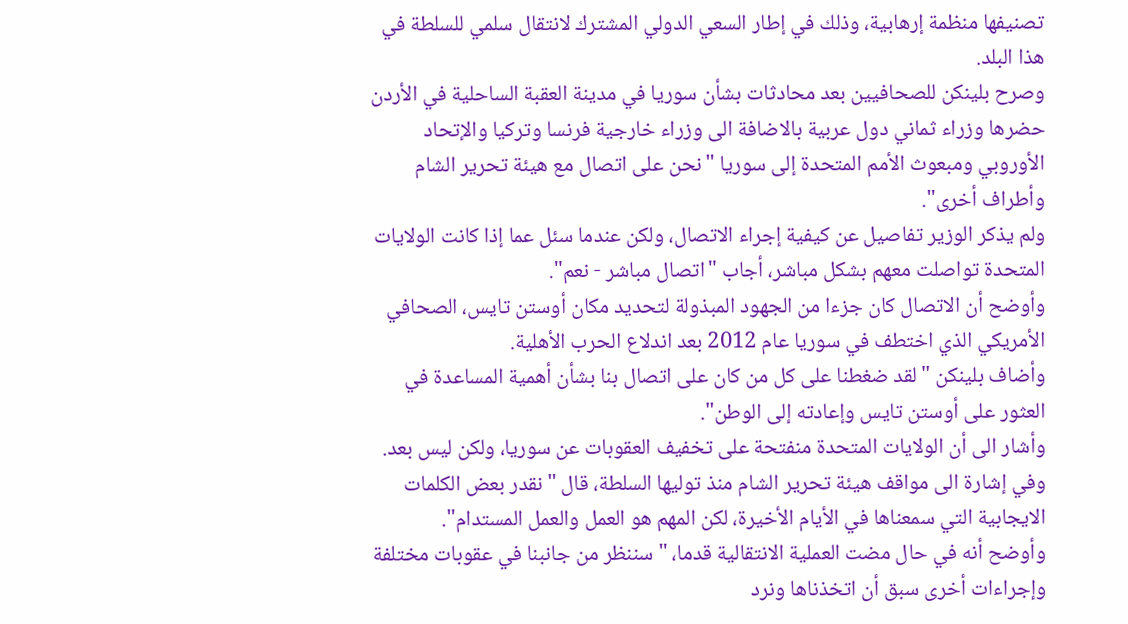تصنيفها منظمة إرهابية، وذلك في إطار السعي الدولي المشترك لانتقال سلمي للسلطة في هذا البلد.
وصرح بلينكن للصحافيين بعد محادثات بشأن سوريا في مدينة العقبة الساحلية في الأردن حضرها وزراء ثماني دول عربية بالاضافة الى وزراء خارجية فرنسا وتركيا والإتحاد الأوروبي ومبعوث الأمم المتحدة إلى سوريا "نحن على اتصال مع هيئة تحرير الشام وأطراف أخرى".
ولم يذكر الوزير تفاصيل عن كيفية إجراء الاتصال، ولكن عندما سئل عما إذا كانت الولايات المتحدة تواصلت معهم بشكل مباشر، أجاب "اتصال مباشر - نعم".
وأوضح أن الاتصال كان جزءا من الجهود المبذولة لتحديد مكان أوستن تايس، الصحافي الأمريكي الذي اختطف في سوريا عام 2012 بعد اندلاع الحرب الأهلية.
وأضاف بلينكن "لقد ضغطنا على كل من كان على اتصال بنا بشأن أهمية المساعدة في العثور على أوستن تايس وإعادته إلى الوطن".
وأشار الى أن الولايات المتحدة منفتحة على تخفيف العقوبات عن سوريا، ولكن ليس بعد.
وفي إشارة الى مواقف هيئة تحرير الشام منذ توليها السلطة، قال "نقدر بعض الكلمات الايجابية التي سمعناها في الأيام الأخيرة، لكن المهم هو العمل والعمل المستدام".
وأوضح أنه في حال مضت العملية الانتقالية قدما، "سننظر من جانبنا في عقوبات مختلفة وإجراءات أخرى سبق أن اتخذناها ونرد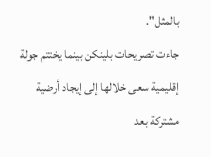بالمثل".
جاءت تصريحات بلينكن بينما يختتم جولة إقليمية سعى خلالها إلى إيجاد أرضية مشتركة بعد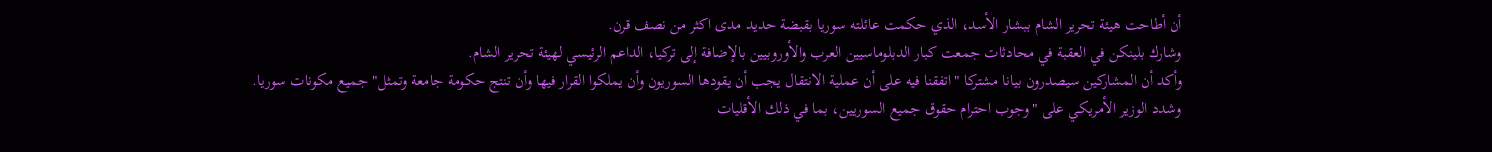أن أطاحت هيئة تحرير الشام ببشار الأسد، الذي حكمت عائلته سوريا بقبضة حديد مدى اكثر من نصف قرن.
وشارك بلينكن في العقبة في محادثات جمعت كبار الدبلوماسيين العرب والأوروبيين بالإضافة إلى تركيا، الداعم الرئيسي لهيئة تحرير الشام.
وأكد أن المشاركين سيصدرون بيانا مشتركا "اتفقنا فيه على أن عملية الانتقال يجب أن يقودها السوريون وأن يملكوا القرار فيها وأن تنتج حكومة جامعة وتمثل" جميع مكونات سوريا.
وشدد الوزير الأمريكي على "وجوب احترام حقوق جميع السوريين، بما في ذلك الأقليات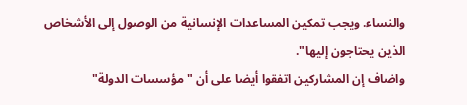والنساء. ويجب تمكين المساعدات الإنسانية من الوصول إلى الأشخاص الذين يحتاجون إليها".
واضاف إن المشاركين اتفقوا أيضا على أن "مؤسسات الدولة"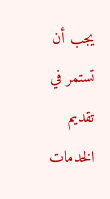يجب أن تستمر في تقديم الخدمات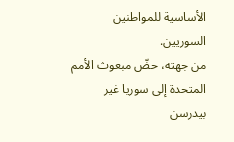الأساسية للمواطنين السوريين.
من جهته، حضّ مبعوث الأمم المتحدة إلى سوريا غير بيدرسن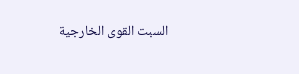السبت القوى الخارجية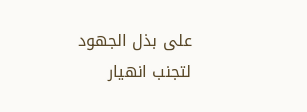على بذل الجهود لتجنب انهيار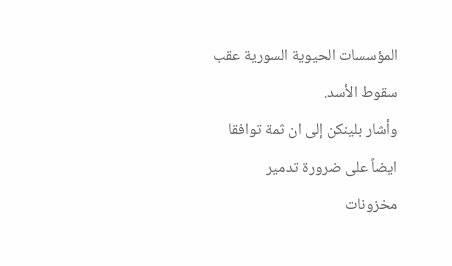المؤسسات الحيوية السورية عقب سقوط الأسد.
وأشار بلينكن إلى ان ثمة توافقا ايضاً على ضرورة تدمير مخزونات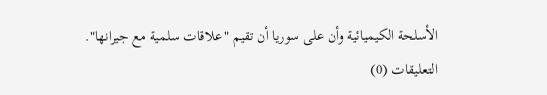الأسلحة الكيميائية وأن على سوريا أن تقيم "علاقات سلمية مع جيرانها".
التعليقات (0)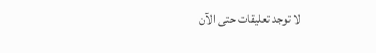لا توجد تعليقات حتى الآن